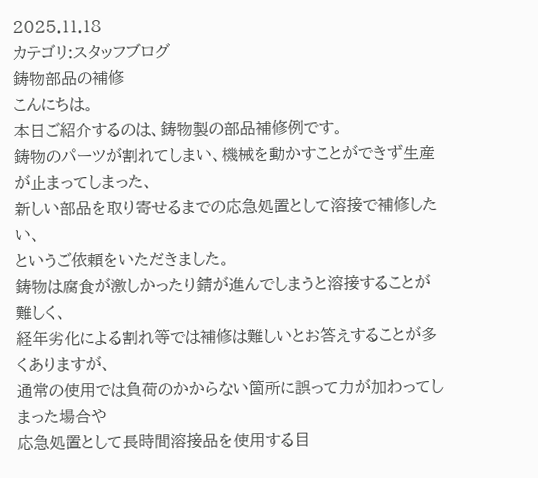2025.11.18
カテゴリ:スタッフブログ
鋳物部品の補修
こんにちは。
本日ご紹介するのは、鋳物製の部品補修例です。
鋳物のパーツが割れてしまい、機械を動かすことができず生産が止まってしまった、
新しい部品を取り寄せるまでの応急処置として溶接で補修したい、
というご依頼をいただきました。
鋳物は腐食が激しかったり錆が進んでしまうと溶接することが難しく、
経年劣化による割れ等では補修は難しいとお答えすることが多くありますが、
通常の使用では負荷のかからない箇所に誤って力が加わってしまった場合や
応急処置として長時間溶接品を使用する目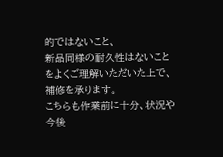的ではないこと、
新品同様の耐久性はないことをよくご理解いただいた上で、
補修を承ります。
こちらも作業前に十分、状況や今後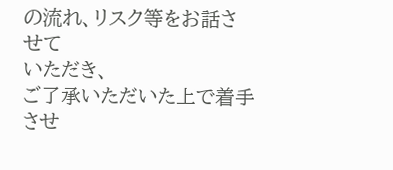の流れ、リスク等をお話させて
いただき、
ご了承いただいた上で着手させ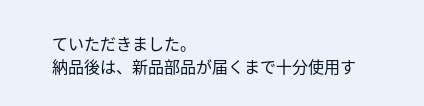ていただきました。
納品後は、新品部品が届くまで十分使用す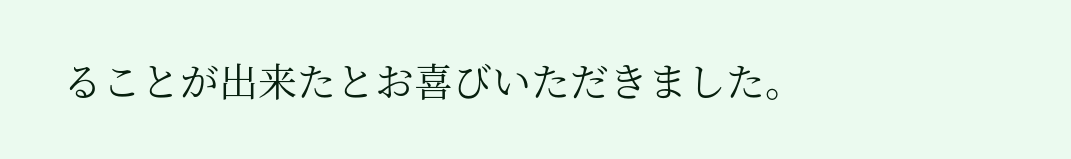ることが出来たとお喜びいただきました。